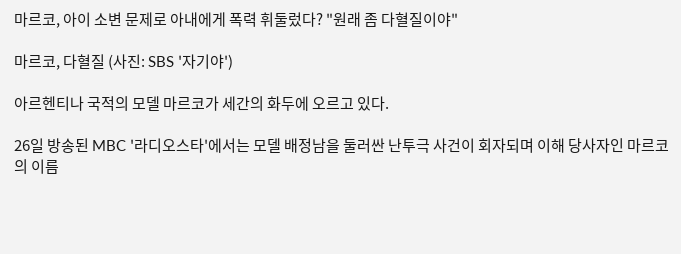마르코, 아이 소변 문제로 아내에게 폭력 휘둘렀다? "원래 좀 다혈질이야"

마르코, 다혈질 (사진: SBS '자기야')

아르헨티나 국적의 모델 마르코가 세간의 화두에 오르고 있다.

26일 방송된 MBC '라디오스타'에서는 모델 배정남을 둘러싼 난투극 사건이 회자되며 이해 당사자인 마르코의 이름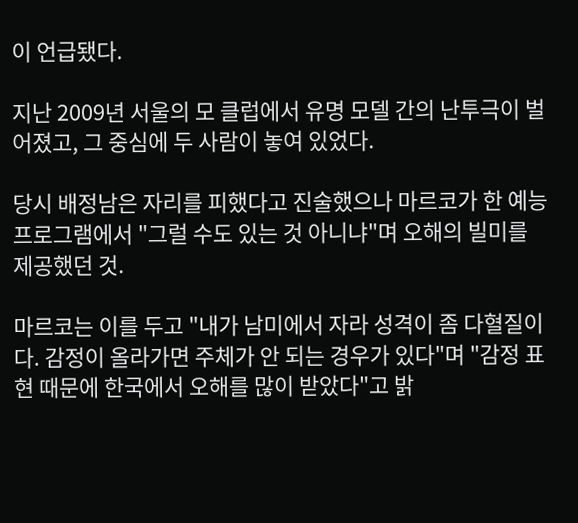이 언급됐다.

지난 2009년 서울의 모 클럽에서 유명 모델 간의 난투극이 벌어졌고, 그 중심에 두 사람이 놓여 있었다.

당시 배정남은 자리를 피했다고 진술했으나 마르코가 한 예능 프로그램에서 "그럴 수도 있는 것 아니냐"며 오해의 빌미를 제공했던 것.

마르코는 이를 두고 "내가 남미에서 자라 성격이 좀 다혈질이다. 감정이 올라가면 주체가 안 되는 경우가 있다"며 "감정 표현 때문에 한국에서 오해를 많이 받았다"고 밝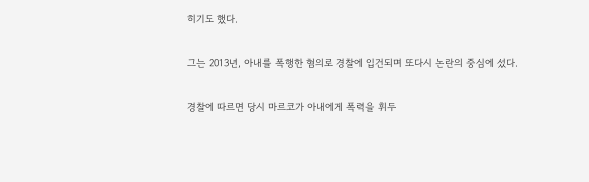히기도 했다.

그는 2013년, 아내를 폭행한 혐의로 경찰에 입건되며 또다시 논란의 중심에 섰다.

경찰에 따르면 당시 마르코가 아내에게 폭력을 휘두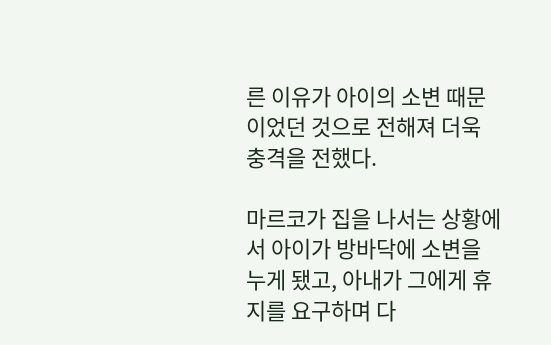른 이유가 아이의 소변 때문이었던 것으로 전해져 더욱 충격을 전했다.

마르코가 집을 나서는 상황에서 아이가 방바닥에 소변을 누게 됐고, 아내가 그에게 휴지를 요구하며 다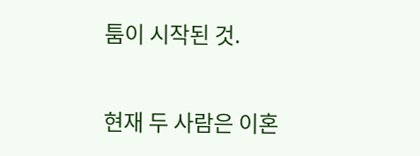툼이 시작된 것.

현재 두 사람은 이혼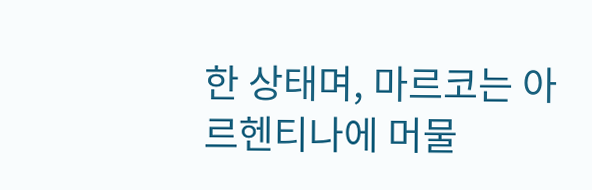한 상태며, 마르코는 아르헨티나에 머물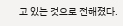고 있는 것으로 전해졌다.